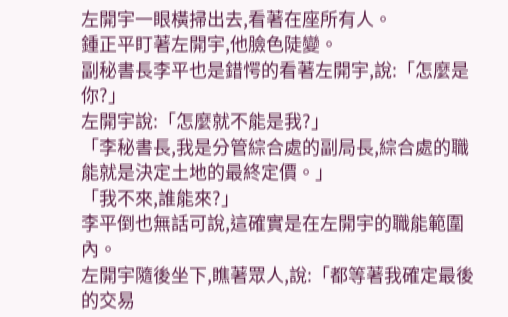左開宇一眼橫掃出去,看著在座所有人。
鍾正平盯著左開宇,他臉色陡變。
副秘書長李平也是錯愕的看著左開宇,說:「怎麼是你?」
左開宇說:「怎麼就不能是我?」
「李秘書長,我是分管綜合處的副局長,綜合處的職能就是決定土地的最終定價。」
「我不來,誰能來?」
李平倒也無話可說,這確實是在左開宇的職能範圍內。
左開宇隨後坐下,瞧著眾人,說:「都等著我確定最後的交易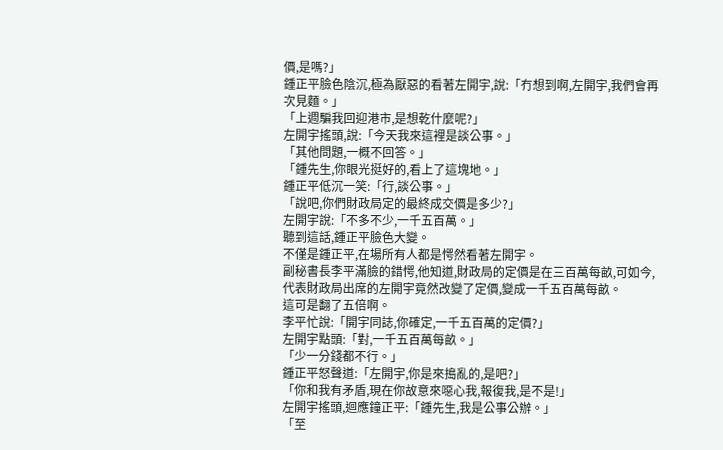價,是嗎?」
鍾正平臉色陰沉,極為厭惡的看著左開宇,說:「冇想到啊,左開宇,我們會再次見麵。」
「上週騙我回迎港市,是想乾什麼呢?」
左開宇搖頭,說:「今天我來這裡是談公事。」
「其他問題,一概不回答。」
「鍾先生,你眼光挺好的,看上了這塊地。」
鍾正平低沉一笑:「行,談公事。」
「說吧,你們財政局定的最終成交價是多少?」
左開宇說:「不多不少,一千五百萬。」
聽到這話,鍾正平臉色大變。
不僅是鍾正平,在場所有人都是愕然看著左開宇。
副秘書長李平滿臉的錯愕,他知道,財政局的定價是在三百萬每畝,可如今,代表財政局出席的左開宇竟然改變了定價,變成一千五百萬每畝。
這可是翻了五倍啊。
李平忙說:「開宇同誌,你確定,一千五百萬的定價?」
左開宇點頭:「對,一千五百萬每畝。」
「少一分錢都不行。」
鍾正平怒聲道:「左開宇,你是來搗亂的,是吧?」
「你和我有矛盾,現在你故意來噁心我,報復我,是不是!」
左開宇搖頭,迴應鐘正平:「鍾先生,我是公事公辦。」
「至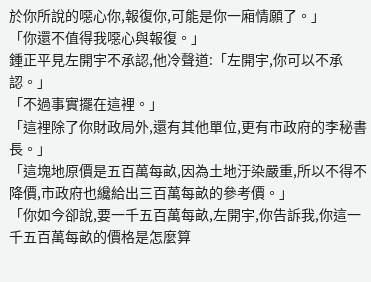於你所說的噁心你,報復你,可能是你一廂情願了。」
「你還不值得我噁心與報復。」
鍾正平見左開宇不承認,他冷聲道:「左開宇,你可以不承認。」
「不過事實擺在這裡。」
「這裡除了你財政局外,還有其他單位,更有市政府的李秘書長。」
「這塊地原價是五百萬每畝,因為土地汙染嚴重,所以不得不降價,市政府也纔給出三百萬每畝的參考價。」
「你如今卻說,要一千五百萬每畝,左開宇,你告訴我,你這一千五百萬每畝的價格是怎麼算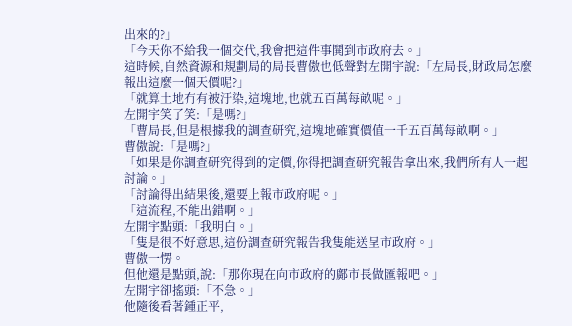出來的?」
「今天你不給我一個交代,我會把這件事鬨到市政府去。」
這時候,自然資源和規劃局的局長曹傲也低聲對左開宇說:「左局長,財政局怎麼報出這麼一個天價呢?」
「就算土地冇有被汙染,這塊地,也就五百萬每畝呢。」
左開宇笑了笑:「是嗎?」
「曹局長,但是根據我的調查研究,這塊地確實價值一千五百萬每畝啊。」
曹傲說:「是嗎?」
「如果是你調查研究得到的定價,你得把調查研究報告拿出來,我們所有人一起討論。」
「討論得出結果後,還要上報市政府呢。」
「這流程,不能出錯啊。」
左開宇點頭:「我明白。」
「隻是很不好意思,這份調查研究報告我隻能送呈市政府。」
曹傲一愣。
但他還是點頭,說:「那你現在向市政府的鄺市長做匯報吧。」
左開宇卻搖頭:「不急。」
他隨後看著鍾正平,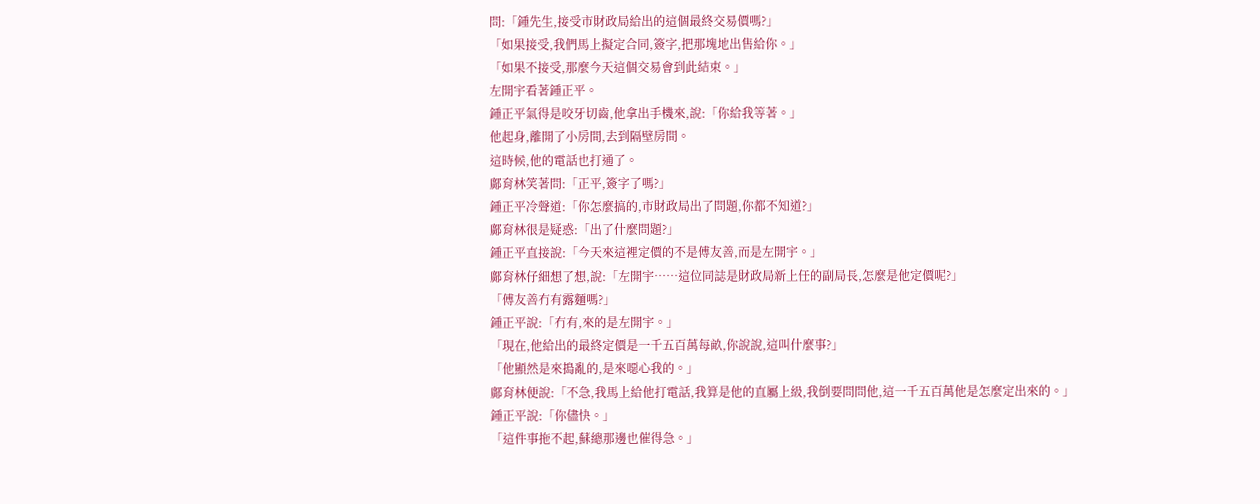問:「鍾先生,接受市財政局給出的這個最終交易價嗎?」
「如果接受,我們馬上擬定合同,簽字,把那塊地出售給你。」
「如果不接受,那麼今天這個交易會到此結束。」
左開宇看著鍾正平。
鍾正平氣得是咬牙切齒,他拿出手機來,說:「你給我等著。」
他起身,離開了小房間,去到隔壁房間。
這時候,他的電話也打通了。
鄺育林笑著問:「正平,簽字了嗎?」
鍾正平冷聲道:「你怎麼搞的,市財政局出了問題,你都不知道?」
鄺育林很是疑惑:「出了什麼問題?」
鍾正平直接說:「今天來這裡定價的不是傅友善,而是左開宇。」
鄺育林仔細想了想,說:「左開宇……這位同誌是財政局新上任的副局長,怎麼是他定價呢?」
「傅友善冇有露麵嗎?」
鍾正平說:「冇有,來的是左開宇。」
「現在,他給出的最終定價是一千五百萬每畝,你說說,這叫什麼事?」
「他顯然是來搗亂的,是來噁心我的。」
鄺育林便說:「不急,我馬上給他打電話,我算是他的直屬上級,我倒要問問他,這一千五百萬他是怎麼定出來的。」
鍾正平說:「你儘快。」
「這件事拖不起,蘇總那邊也催得急。」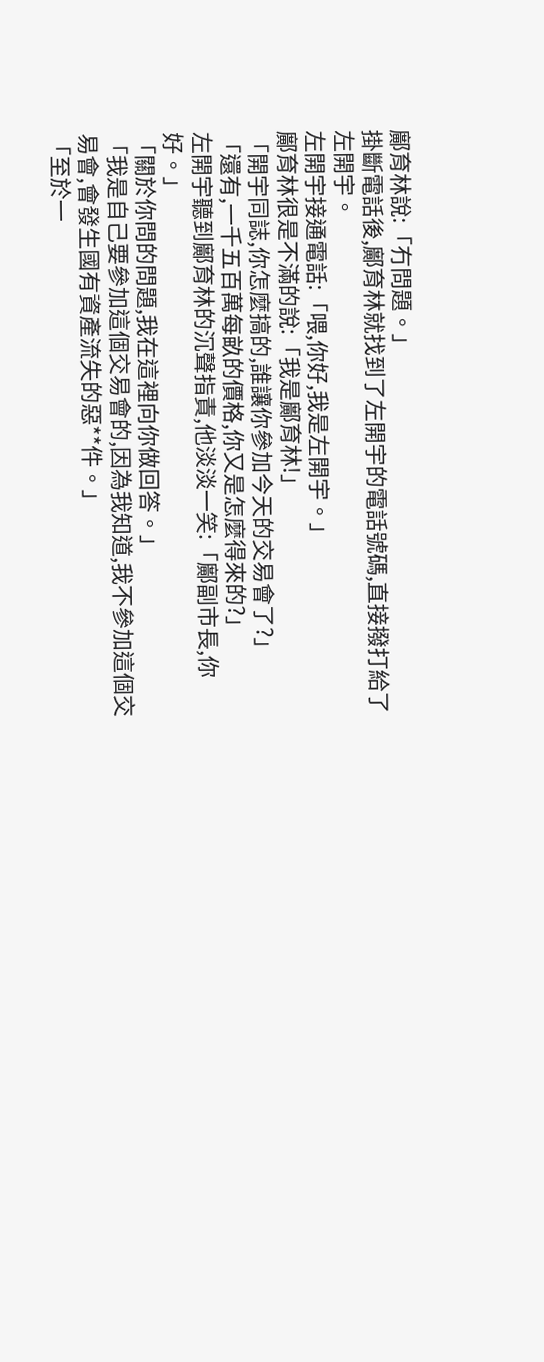鄺育林說:「冇問題。」
掛斷電話後,鄺育林就找到了左開宇的電話號碼,直接撥打給了左開宇。
左開宇接通電話:「喂,你好,我是左開宇。」
鄺育林很是不滿的說:「我是鄺育林!」
「開宇同誌,你怎麼搞的,誰讓你參加今天的交易會了?」
「還有,一千五百萬每畝的價格,你又是怎麼得來的?」
左開宇聽到鄺育林的沉聲指責,他淡淡一笑:「鄺副市長,你好。」
「關於你問的問題,我在這裡向你做回答。」
「我是自己要參加這個交易會的,因為我知道,我不參加這個交易會,會發生國有資產流失的惡**件。」
「至於一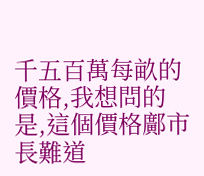千五百萬每畝的價格,我想問的是,這個價格鄺市長難道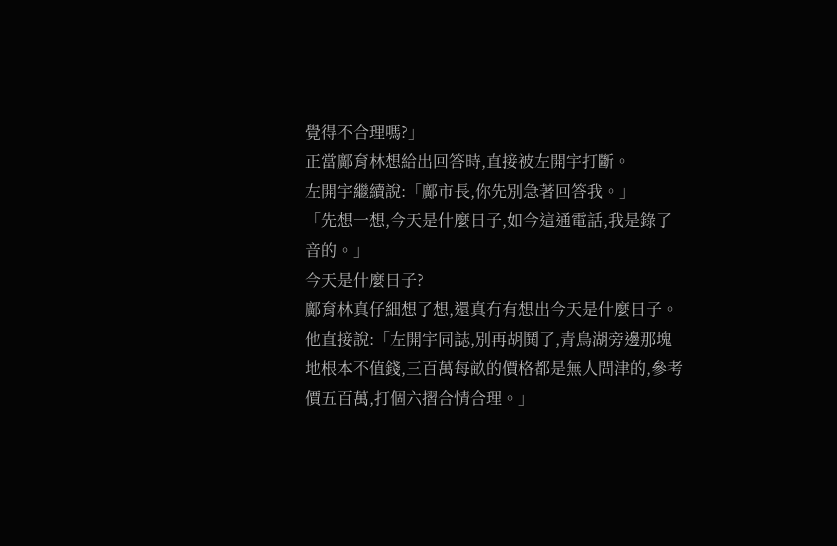覺得不合理嗎?」
正當鄺育林想給出回答時,直接被左開宇打斷。
左開宇繼續說:「鄺市長,你先別急著回答我。」
「先想一想,今天是什麼日子,如今這通電話,我是錄了音的。」
今天是什麼日子?
鄺育林真仔細想了想,還真冇有想出今天是什麼日子。
他直接說:「左開宇同誌,別再胡鬨了,青鳥湖旁邊那塊地根本不值錢,三百萬每畝的價格都是無人問津的,參考價五百萬,打個六摺合情合理。」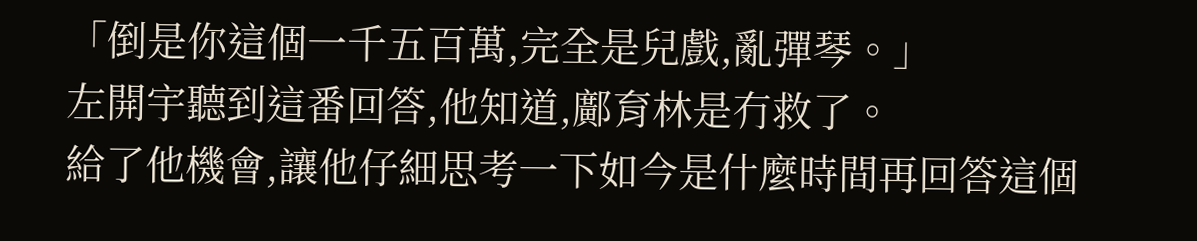「倒是你這個一千五百萬,完全是兒戲,亂彈琴。」
左開宇聽到這番回答,他知道,鄺育林是冇救了。
給了他機會,讓他仔細思考一下如今是什麼時間再回答這個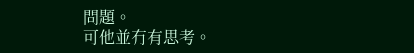問題。
可他並冇有思考。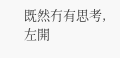既然冇有思考,左開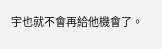宇也就不會再給他機會了。